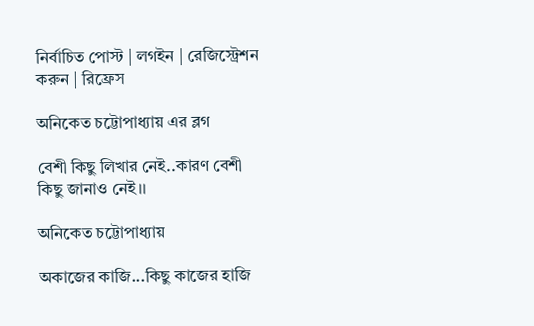নির্বাচিত পোস্ট | লগইন | রেজিস্ট্রেশন করুন | রিফ্রেস

অনিকেত চট্টোপাধ্যায় এর ব্লগ

বেশী কিছু লিখার নেই..কারণ বেশী কিছু জানাও নেই।।

অনিকেত চট্টোপাধ্যায়

অকাজের কাজি...কিছু কাজের হাজি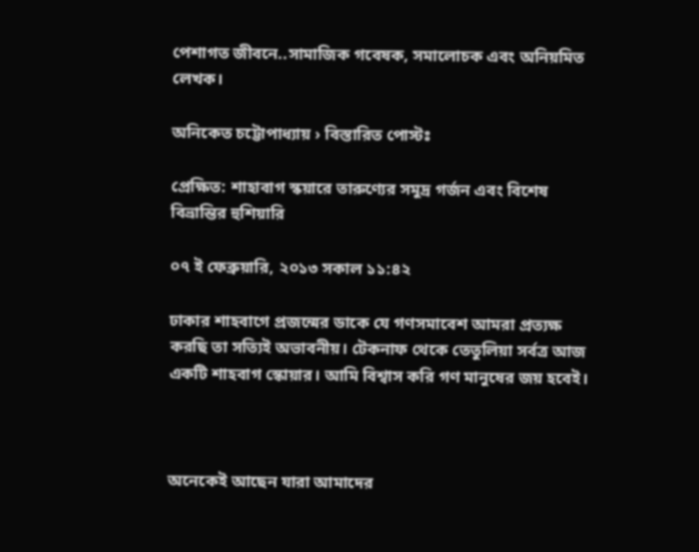পেশাগত জীবনে..সামাজিক গবেষক, সমালোচক এবং অনিয়মিত লেখক।

অনিকেত চট্টোপাধ্যায় › বিস্তারিত পোস্টঃ

প্রেক্ষিত: শাহাবাগ স্কয়ারে তারুণ্যের সমুদ্র গর্জন এবং বিশেষ বিভ্রান্তির হুশিয়ারি

০৭ ই ফেব্রুয়ারি, ২০১৩ সকাল ১১:৪২

ঢাকার শাহবাগে প্রজন্মের ডাকে যে গণসমাবেশ আমরা প্রত্যক্ষ করছি তা সত্যিই অভাবনীয়। টেকনাফ থেকে তেতুলিয়া সর্বত্র আজ একটি শাহবাগ স্কোয়ার। আমি বিশ্বাস করি গণ মানুষের জয় হবেই।



অনেকেই আছেন যারা আমাদের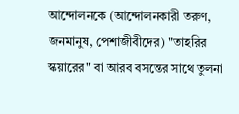আন্দোলনকে (আন্দোলনকারী তরুণ, জনমানুষ, পেশাজীবীদের) "তাহরির স্কয়ারের" বা আরব বসন্তের সাথে তুলনা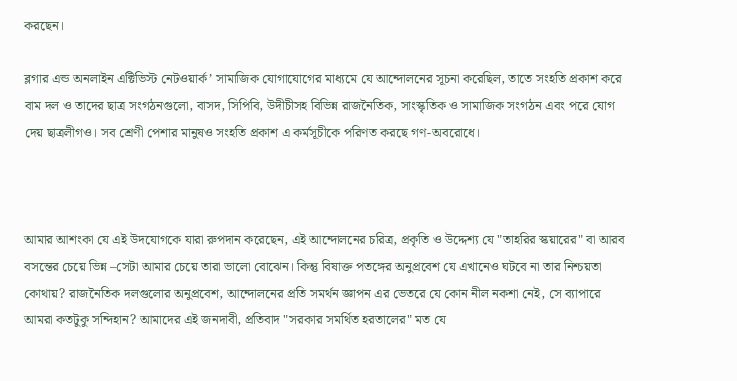করছেন।

ব্লগার এন্ড অনলাইন এক্টিভিস্ট নেটওয়ার্ক’ সামাজিক যোগাযোগের মাধ্যমে যে আন্দোলনের সূচনা করেছিল, তাতে সংহতি প্রকাশ করে বাম দল ও তাদের ছাত্র সংগঠনগুলো, বাসদ, সিপিবি, উদীচীসহ বিভিন্ন রাজনৈতিক, সাংস্কৃতিক ও সামাজিক সংগঠন এবং পরে যোগ দেয় ছাত্রলীগও। সব শ্রেণী পেশার মানুষও সংহতি প্রকাশ এ কর্মসূচীকে পরিণত করছে গণ-অবরোধে।



আমার আশংকা যে এই উদযোগকে যারা রুপদান করেছেন, এই আন্দোলনের চরিত্র, প্রকৃতি ও উদ্দেশ্য যে "তাহরির স্কয়ারের" বা আরব বসন্তের চেয়ে ভিন্ন –সেটা আমার চেয়ে তারা ভালো বোঝেন। কিন্তু বিষাক্ত পতঙ্গের অনুপ্রবেশ যে এখানেও ঘটবে না তার নিশ্চয়তা কোথায়? রাজনৈতিক দলগুলোর অনুপ্রবেশ, আন্দোলনের প্রতি সমর্থন জ্ঞাপন এর ভেতরে যে কোন নীল নকশা নেই, সে ব্যাপারে আমরা কতটুকু সন্দিহান? আমাদের এই জনদাবী, প্রতিবাদ "সরকার সমর্থিত হরতালের" মত যে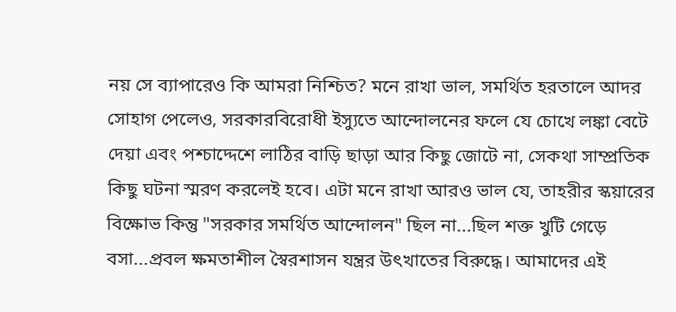নয় সে ব্যাপারেও কি আমরা নিশ্চিত? মনে রাখা ভাল, সমর্থিত হরতালে আদর সোহাগ পেলেও, সরকারবিরোধী ইস্যুতে আন্দোলনের ফলে যে চোখে লঙ্কা বেটে দেয়া এবং পশ্চাদ্দেশে লাঠির বাড়ি ছাড়া আর কিছু জোটে না, সেকথা সাম্প্রতিক কিছু ঘটনা স্মরণ করলেই হবে। এটা মনে রাখা আরও ভাল যে, তাহরীর স্কয়ারের বিক্ষোভ কিন্তু "সরকার সমর্থিত আন্দোলন" ছিল না...ছিল শক্ত খুটি গেড়ে বসা...প্রবল ক্ষমতাশীল স্বৈরশাসন যন্ত্রর উৎখাতের বিরুদ্ধে। আমাদের এই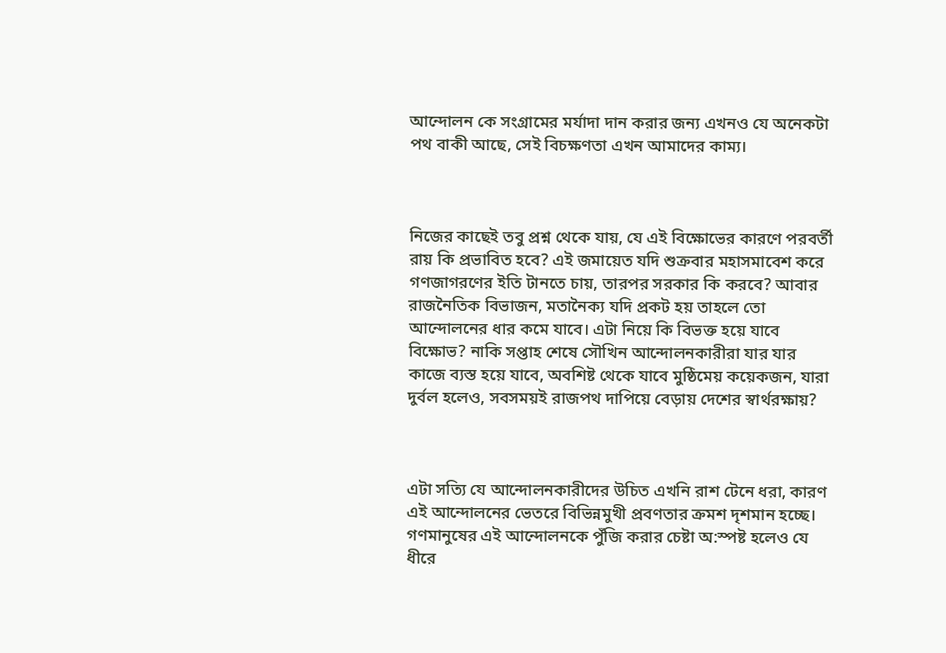আন্দোলন কে সংগ্রামের মর্যাদা দান করার জন্য এখনও যে অনেকটা পথ বাকী আছে, সেই বিচক্ষণতা এখন আমাদের কাম্য।



নিজের কাছেই তবু প্রশ্ন থেকে যায়, যে এই বিক্ষোভের কারণে পরবর্তী রায় কি প্রভাবিত হবে? এই জমায়েত যদি শুক্রবার মহাসমাবেশ করে গণজাগরণের ইতি টানতে চায়, তারপর সরকার কি করবে? আবার রাজনৈতিক বিভাজন, মতানৈক্য যদি প্রকট হয় তাহলে তো আন্দোলনের ধার কমে যাবে। এটা নিয়ে কি বিভক্ত হয়ে যাবে বিক্ষোভ? নাকি সপ্তাহ শেষে সৌখিন আন্দোলনকারীরা যার যার কাজে ব্যস্ত হয়ে যাবে, অবশিষ্ট থেকে যাবে মুষ্ঠিমেয় কয়েকজন, যারা দুর্বল হলেও, সবসময়ই রাজপথ দাপিয়ে বেড়ায় দেশের স্বার্থরক্ষায়?



এটা সত্যি যে আন্দোলনকারীদের উচিত এখনি রাশ টেনে ধরা, কারণ এই আন্দোলনের ভেতরে বিভিন্নমুখী প্রবণতার ক্রমশ দৃশমান হচ্ছে। গণমানুষের এই আন্দোলনকে পুঁজি করার চেষ্টা অ:স্পষ্ট হলেও যে ধীরে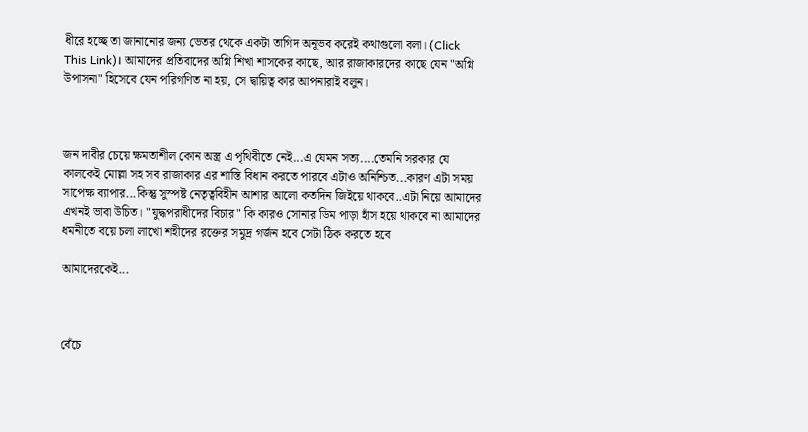ধীরে হচ্ছে তা জানানোর জন্য ভেতর থেকে একটা তাগিদ অনূভব করেই কথাগুলো বলা। (Click This Link)। আমাদের প্রতিবাদের অগ্নি শিখা শাসকের কাছে, আর রাজাকারদের কাছে যেন "অগ্নি উপাসনা" হিসেবে যেন পরিগণিত না হয়, সে দ্বায়িত্ব কার আপনারাই বলুন।



জন দাবীর চেয়ে ক্ষমতাশীল কোন অস্ত্র এ পৃথিবীতে নেই...এ যেমন সত্য....তেমনি সরকার যে কালকেই মোল্লা সহ সব রাজাকার এর শাস্তি বিধান করতে পারবে এটাও অনিশ্চিত...কারণ এটা সময় সাপেক্ষ ব্যাপার...কিন্তু সুস্পষ্ট নেতৃত্ববিহীন আশার আলো কতদিন জিইয়ে থাকবে..এটা নিয়ে আমাদের এখনই ভাবা উচিত। "যুদ্ধপরাধীদের বিচার" কি কারও সোনার ডিম পাড়া হাঁস হয়ে থাকবে না আমাদের ধমনীতে বয়ে চলা লাখো শহীদের রক্তের সমুদ্র গর্জন হবে সেটা ঠিক করতে হবে

আমাদেরকেই...



বেঁচে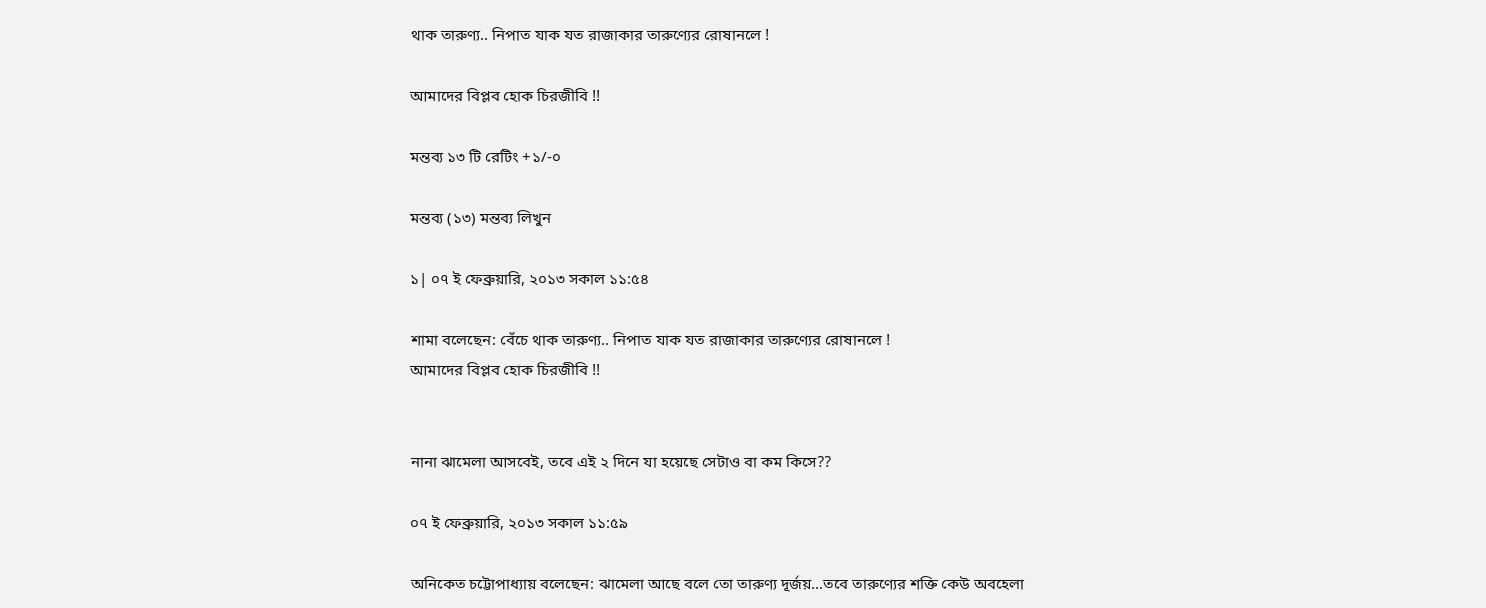থাক তারুণ্য.. নিপাত যাক যত রাজাকার তারুণ্যের রোষানলে !

আমাদের বিপ্লব হোক চিরজীবি !!

মন্তব্য ১৩ টি রেটিং +১/-০

মন্তব্য (১৩) মন্তব্য লিখুন

১| ০৭ ই ফেব্রুয়ারি, ২০১৩ সকাল ১১:৫৪

শামা বলেছেন: বেঁচে থাক তারুণ্য.. নিপাত যাক যত রাজাকার তারুণ্যের রোষানলে !
আমাদের বিপ্লব হোক চিরজীবি !!


নানা ঝামেলা আসবেই, তবে এই ২ দিনে যা হয়েছে সেটাও বা কম কিসে??

০৭ ই ফেব্রুয়ারি, ২০১৩ সকাল ১১:৫৯

অনিকেত চট্টোপাধ্যায় বলেছেন: ঝামেলা আছে বলে তো তারুণ্য দূর্জয়...তবে তারুণ্যের শক্তি কেউ অবহেলা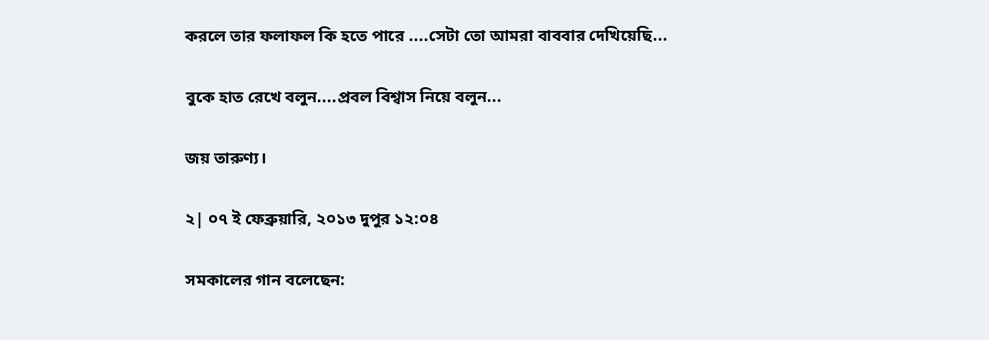করলে তার ফলাফল কি হতে পারে ....সেটা তো আমরা বাববার দেখিয়েছি...

বুকে হাত রেখে বলুন....প্রবল বিশ্বাস নিয়ে বলুন...

জয় তারুণ্য।

২| ০৭ ই ফেব্রুয়ারি, ২০১৩ দুপুর ১২:০৪

সমকালের গান বলেছেন: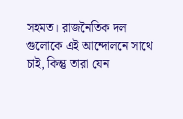সহমত। রাজনৈতিক দল গুলোকে এই আন্দোলনে সাথে চাই, কিন্তু তারা যেন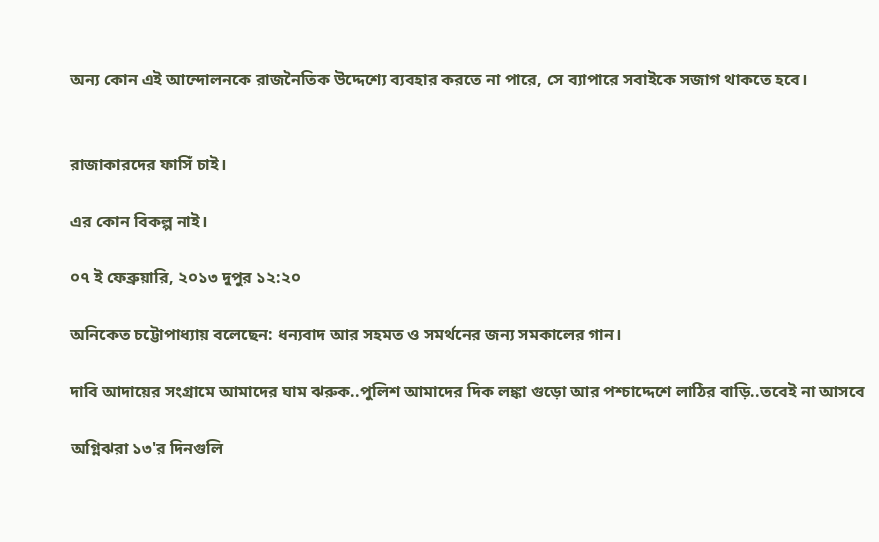অন্য কোন এই আন্দোলনকে রাজনৈতিক উদ্দেশ্যে ব্যবহার করতে না পারে, সে ব্যাপারে সবাইকে সজাগ থাকতে হবে।


রাজাকারদের ফাসিঁ চাই।

এর কোন বিকল্প নাই।

০৭ ই ফেব্রুয়ারি, ২০১৩ দুপুর ১২:২০

অনিকেত চট্টোপাধ্যায় বলেছেন: ধন্যবাদ আর সহমত ও সমর্থনের জন্য সমকালের গান।

দাবি আদায়ের সংগ্রামে আমাদের ঘাম ঝরুক..পুলিশ আমাদের দিক লঙ্কা গুড়ো আর পশ্চাদ্দেশে লাঠির বাড়ি..তবেই না আসবে

অগ্নিঝরা ১৩'র দিনগুলি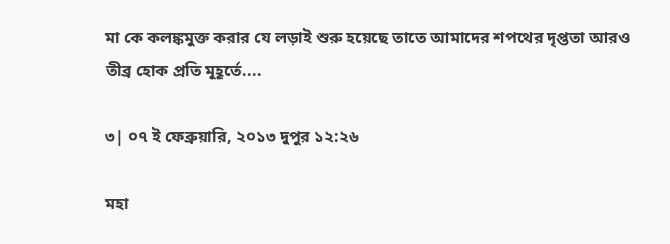মা কে কলঙ্কমুক্ত করার যে লড়াই শুরু হয়েছে তাতে আমাদের শপথের দৃপ্ততা আরও তীব্র হোক প্রতি মূহূর্তে....

৩| ০৭ ই ফেব্রুয়ারি, ২০১৩ দুপুর ১২:২৬

মহা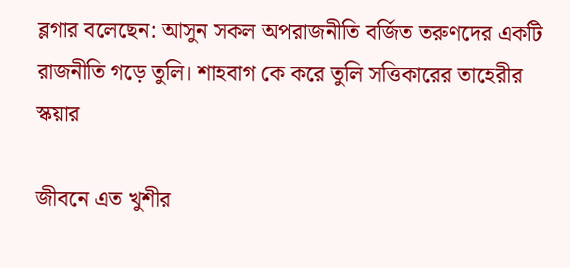ব্লগার বলেছেন: আসুন সকল অপরাজনীতি বর্জিত তরুণদের একটি রাজনীতি গড়ে তুলি। শাহবাগ কে করে তুলি সত্তিকারের তাহেরীর স্কয়ার

জীবনে এত খুশীর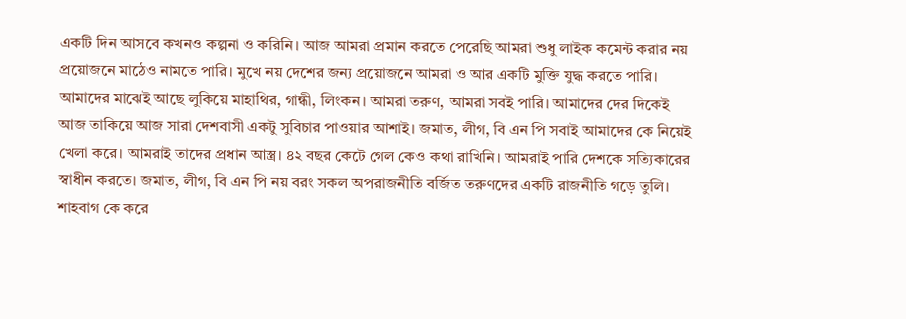একটি দিন আসবে কখনও কল্পনা ও করিনি। আজ আমরা প্রমান করতে পেরেছি আমরা শুধু লাইক কমেন্ট করার নয় প্রয়োজনে মাঠেও নামতে পারি। মুখে নয় দেশের জন্য প্রয়োজনে আমরা ও আর একটি মুক্তি যুদ্ধ করতে পারি। আমাদের মাঝেই আছে লুকিয়ে মাহাথির, গান্ধী, লিংকন। আমরা তরুণ, আমরা সবই পারি। আমাদের দের দিকেই আজ তাকিয়ে আজ সারা দেশবাসী একটু সুবিচার পাওয়ার আশাই। জমাত, লীগ, বি এন পি সবাই আমাদের কে নিয়েই খেলা করে। আমরাই তাদের প্রধান আস্ত্র। ৪২ বছর কেটে গেল কেও কথা রাখিনি। আমরাই পারি দেশকে সত্যিকারের স্বাধীন করতে। জমাত, লীগ, বি এন পি নয় বরং সকল অপরাজনীতি বর্জিত তরুণদের একটি রাজনীতি গড়ে তুলি। শাহবাগ কে করে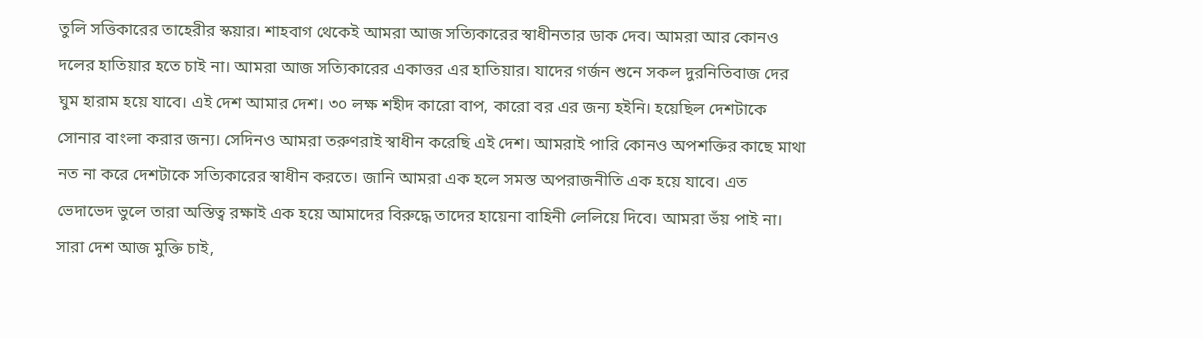তুলি সত্তিকারের তাহেরীর স্কয়ার। শাহবাগ থেকেই আমরা আজ সত্যিকারের স্বাধীনতার ডাক দেব। আমরা আর কোনও দলের হাতিয়ার হতে চাই না। আমরা আজ সত্যিকারের একাত্তর এর হাতিয়ার। যাদের গর্জন শুনে সকল দুরনিতিবাজ দের ঘুম হারাম হয়ে যাবে। এই দেশ আমার দেশ। ৩০ লক্ষ শহীদ কারো বাপ, কারো বর এর জন্য হইনি। হয়েছিল দেশটাকে সোনার বাংলা করার জন্য। সেদিনও আমরা তরুণরাই স্বাধীন করেছি এই দেশ। আমরাই পারি কোনও অপশক্তির কাছে মাথা নত না করে দেশটাকে সত্যিকারের স্বাধীন করতে। জানি আমরা এক হলে সমস্ত অপরাজনীতি এক হয়ে যাবে। এত ভেদাভেদ ভুলে তারা অস্তিত্ব রক্ষাই এক হয়ে আমাদের বিরুদ্ধে তাদের হায়েনা বাহিনী লেলিয়ে দিবে। আমরা ভঁয় পাই না। সারা দেশ আজ মুক্তি চাই,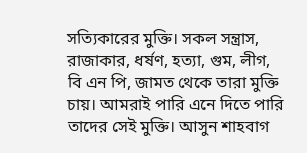সত্যিকারের মুক্তি। সকল সন্ত্রাস, রাজাকার, ধর্ষণ, হত্যা, গুম, লীগ, বি এন পি, জামত থেকে তারা মুক্তি চায়। আমরাই পারি এনে দিতে পারি তাদের সেই মুক্তি। আসুন শাহবাগ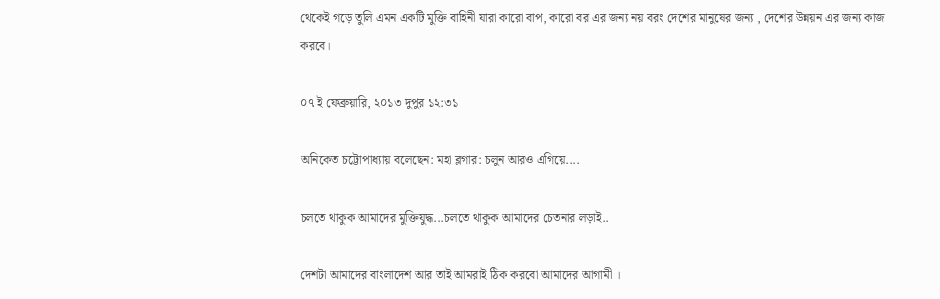থেকেই গড়ে তুলি এমন একটি মুক্তি বাহিনী যারা কারো বাপ, কারো বর এর জন্য নয় বরং দেশের মানুষের জন্য , দেশের উন্নয়ন এর জন্য কাজ করবে।

০৭ ই ফেব্রুয়ারি, ২০১৩ দুপুর ১২:৩১

অনিকেত চট্টোপাধ্যায় বলেছেন: মহা ব্লগার: চলুন আরও এগিয়ে....

চলতে থাকুক আমাদের মুক্তিযুদ্ধ...চলতে থাকুক আমাদের চেতনার লড়াই..

দেশটা আমাদের বাংলাদেশ আর তাই আমরাই ঠিক করবো আমাদের আগামী ।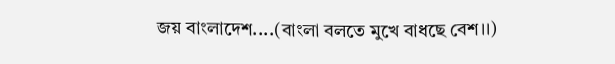জয় বাংলাদেশ....(বাংলা বলতে মুখে বাধছে বেশ।।)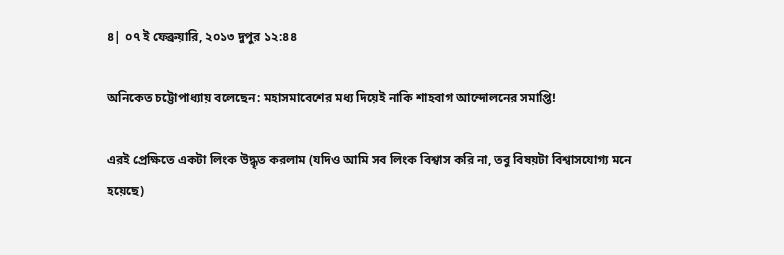৪| ০৭ ই ফেব্রুয়ারি, ২০১৩ দুপুর ১২:৪৪

অনিকেত চট্টোপাধ্যায় বলেছেন: মহাসমাবেশের মধ্য দিয়েই নাকি শাহবাগ আন্দোলনের সমাপ্তি!

এরই প্রেক্ষিতে একটা লিংক উদ্ধৃত করলাম (যদিও আমি সব লিংক বিশ্বাস করি না, তবু বিষয়টা বিশ্বাসযোগ্য মনে হয়েছে)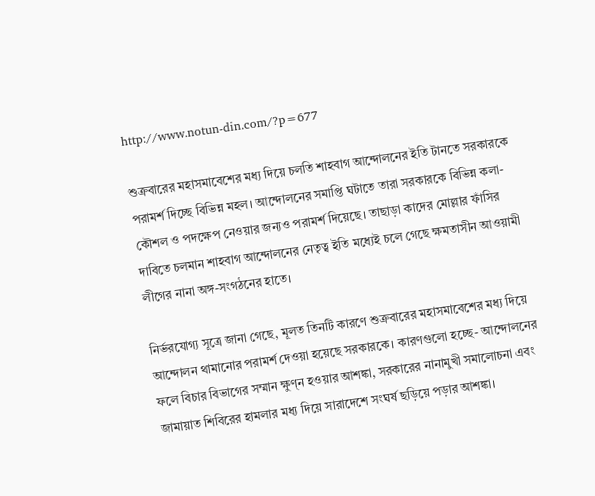http://www.notun-din.com/?p=677

শুক্রবারের মহাসমাবেশের মধ্য দিয়ে চলতি শাহবাগ আন্দোলনের ইতি টানতে সরকারকে পরামর্শ দিচ্ছে বিভিন্ন মহল। আন্দোলনের সমাপ্তি ঘটাতে তারা সরকারকে বিভিন্ন কলা-কৌশল ও পদক্ষেপ নেওয়ার জন্যও পরামর্শ দিয়েছে। তাছাড়া কাদের মোল্লার ফাঁসির দাবিতে চলমান শাহবাগ আন্দোলনের নেতৃত্ব ইতি মধ্যেই চলে গেছে ক্ষমতাসীন আওয়ামী লীগের নানা অঙ্গ-সংগঠনের হাতে।

নির্ভরযোগ্য সূত্রে জানা গেছে, মূলত তিনটি কারণে শুক্রবারের মহাসমাবেশের মধ্য দিয়ে আন্দোলন থামানোর পরামর্শ দেওয়া হয়েছে সরকারকে। কারণগুলো হচ্ছে- আন্দোলনের ফলে বিচার বিভাগের সম্মান ক্ষুণ্ন হওয়ার আশঙ্কা, সরকারের নানামুখী সমালোচনা এবং জামায়াত শিবিরের হামলার মধ্য দিয়ে সারাদেশে সংঘর্ষ ছড়িয়ে পড়ার আশঙ্কা।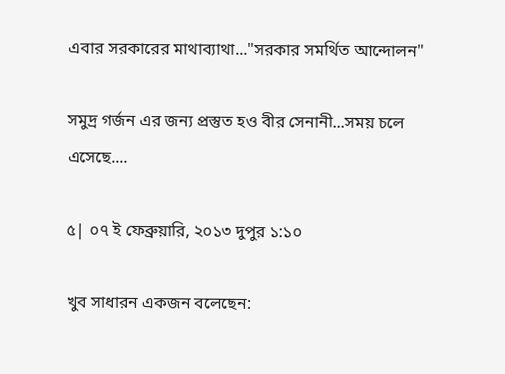এবার সরকারের মাথাব্যাথা..."সরকার সমর্থিত আন্দোলন"

সমুদ্র গর্জন এর জন্য প্রস্তুত হও বীর সেনানী...সময় চলে এসেছে....

৫| ০৭ ই ফেব্রুয়ারি, ২০১৩ দুপুর ১:১০

খুব সাধারন একজন বলেছেন: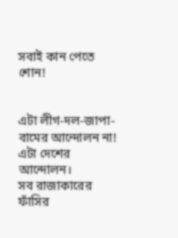সবাই কান পেতে শোন!


এটা লীগ-দল-জাপা-বামের আন্দোলন না!
এটা দেশের আন্দোলন।
সব রাজাকারের ফাঁসির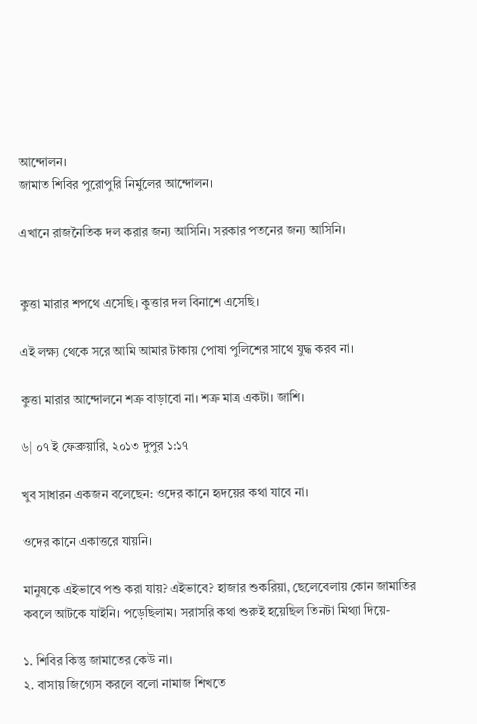আন্দোলন।
জামাত শিবির পুরোপুরি নির্মুলের আন্দোলন।

এখানে রাজনৈতিক দল করার জন্য আসিনি। সরকার পতনের জন্য আসিনি।


কুত্তা মারার শপথে এসেছি। কুত্তার দল বিনাশে এসেছি।

এই লক্ষ্য থেকে সরে আমি আমার টাকায় পোষা পুলিশের সাথে যুদ্ধ করব না।

কুত্তা মারার আন্দোলনে শত্রু বাড়াবো না। শত্রু মাত্র একটা। জাশি।

৬| ০৭ ই ফেব্রুয়ারি, ২০১৩ দুপুর ১:১৭

খুব সাধারন একজন বলেছেন: ওদের কানে হৃদয়ের কথা যাবে না।

ওদের কানে একাত্তরে যায়নি।

মানুষকে এইভাবে পশু করা যায়? এইভাবে? হাজার শুকরিয়া, ছেলেবেলায় কোন জামাতির কবলে আটকে যাইনি। পড়েছিলাম। সরাসরি কথা শুরুই হয়েছিল তিনটা মিথ্যা দিয়ে-

১. শিবির কিন্তু জামাতের কেউ না।
২. বাসায় জিগ্যেস করলে বলো নামাজ শিখতে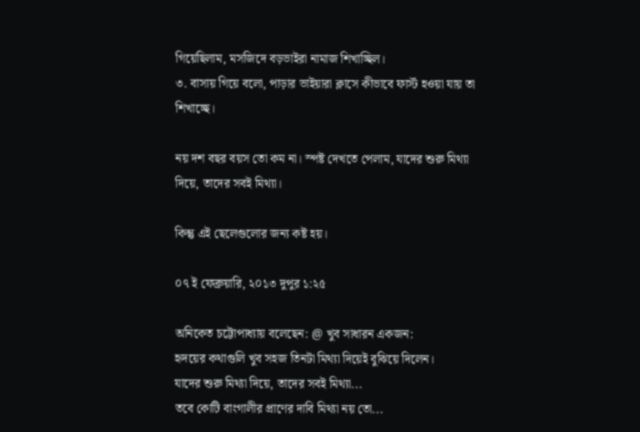গিয়েছিলাম, মসজিদে বড়ভাইরা নামাজ শিখাচ্ছিল।
৩. বাসায় গিয়ে বলো, পাড়ার ভাইয়ারা ক্লাসে কীভাবে ফার্স্ট হওয়া যায় তা শিখাচ্ছে।

নয় দশ বছর বয়স তো কম না। স্পষ্ট দেখতে পেলাম, যাদের শুরু মিথ্যা দিয়ে, তাদের সবই মিথ্যা।

কিন্তু এই ছেলেগুলোর জন্য কষ্ট হয়।

০৭ ই ফেব্রুয়ারি, ২০১৩ দুপুর ১:২৫

অনিকেত চট্টোপাধ্যায় বলেছেন: @ খুব সাধারন একজন:
হৃদয়ের কথাগুলি খুব সহজ তিনটা মিথ্যা দিয়েই বুঝিয়ে দিলেন।
যাদের শুরু মিথ্যা দিয়ে, তাদের সবই মিথ্যা...
তবে কোটি বাংগালীর প্রাণের দাবি মিথ্যা নয় তো...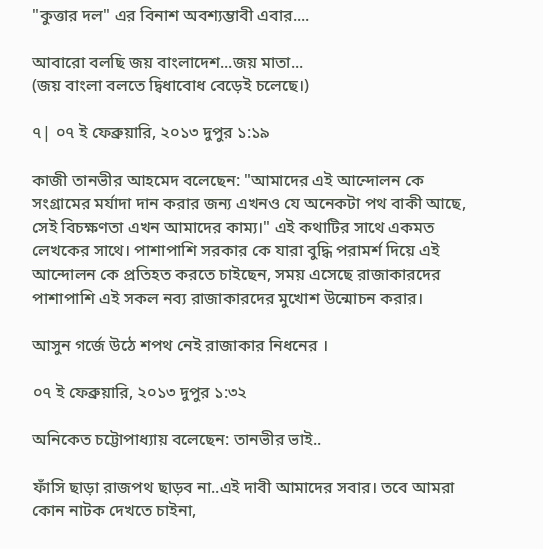"কুত্তার দল" এর বিনাশ অবশ্যম্ভাবী এবার....

আবারো বলছি জয় বাংলাদেশ...জয় মাতা...
(জয় বাংলা বলতে দ্বিধাবোধ বেড়েই চলেছে।)

৭| ০৭ ই ফেব্রুয়ারি, ২০১৩ দুপুর ১:১৯

কাজী তানভীর আহমেদ বলেছেন: "আমাদের এই আন্দোলন কে সংগ্রামের মর্যাদা দান করার জন্য এখনও যে অনেকটা পথ বাকী আছে, সেই বিচক্ষণতা এখন আমাদের কাম্য।" এই কথাটির সাথে একমত লেখকের সাথে। পাশাপাশি সরকার কে যারা বুদ্ধি পরামর্শ দিয়ে এই আন্দোলন কে প্রতিহত করতে চাইছেন, সময় এসেছে রাজাকারদের পাশাপাশি এই সকল নব্য রাজাকারদের মুখোশ উন্মোচন করার।

আসুন গর্জে উঠে শপথ নেই রাজাকার নিধনের ।

০৭ ই ফেব্রুয়ারি, ২০১৩ দুপুর ১:৩২

অনিকেত চট্টোপাধ্যায় বলেছেন: তানভীর ভাই..

ফাঁসি ছাড়া রাজপথ ছাড়ব না..এই দাবী আমাদের সবার। তবে আমরা কোন নাটক দেখতে চাইনা,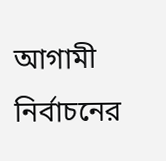আগামী নির্বাচনের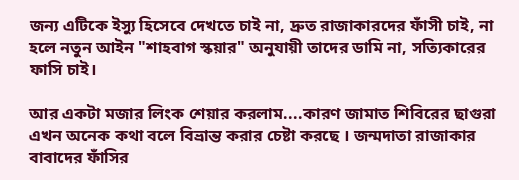জন্য এটিকে ইস্যু হিসেবে দেখতে চাই না, দ্রুত রাজাকারদের ফাঁসী চাই, না হলে নতুন আইন "শাহবাগ স্কয়ার" অনুযায়ী তাদের ডামি না, সত্যিকারের ফাসি চাই।

আর একটা মজার লিংক শেয়ার করলাম....কারণ জামাত শিবিরের ছাগুরা এখন অনেক কথা বলে বিভ্রান্ত করার চেষ্টা করছে । জন্মদাতা রাজাকার বাবাদের ফাঁসির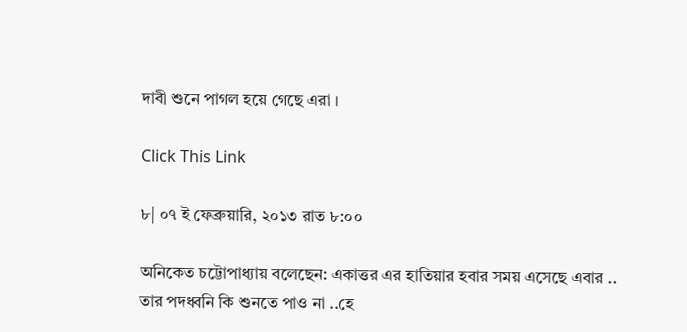দাবী শুনে পাগল হয়ে গেছে এরা ।

Click This Link

৮| ০৭ ই ফেব্রুয়ারি, ২০১৩ রাত ৮:০০

অনিকেত চট্টোপাধ্যায় বলেছেন: একাত্তর এর হাতিয়ার হবার সময় এসেছে এবার ..
তার পদধ্বনি কি শুনতে পাও না ..হে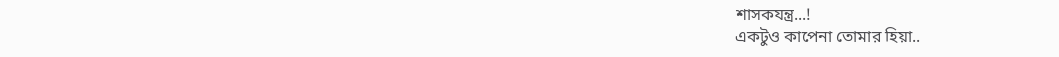শাসকযন্ত্র...!
একটুও কাপেনা তোমার হিয়া..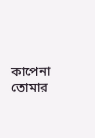কাপেনা তোমার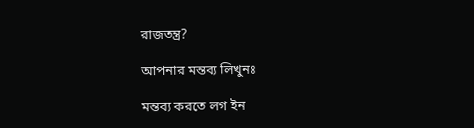রাজতন্ত্র?

আপনার মন্তব্য লিখুনঃ

মন্তব্য করতে লগ ইন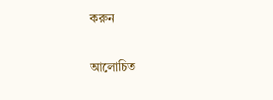করুন

আলোচিত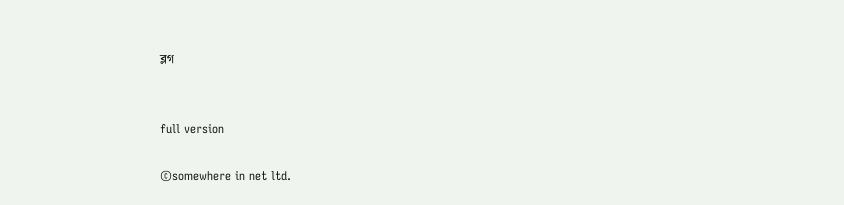ব্লগ


full version

©somewhere in net ltd.